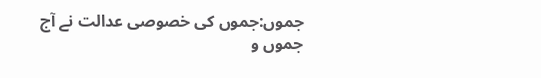جموں:جموں کی خصوصی عدالت نے آج جموں و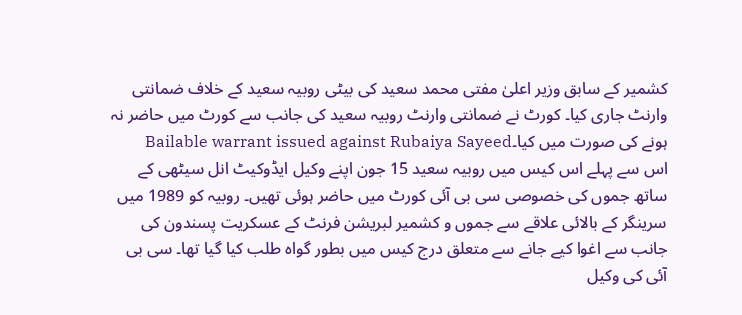کشمیر کے سابق وزیر اعلیٰ مفتی محمد سعید کی بیٹی روبیہ سعید کے خلاف ضمانتی وارنٹ جاری کیا۔ کورٹ نے ضمانتی وارنٹ روبیہ سعید کی جانب سے کورٹ میں حاضر نہ ہونے کی صورت میں کیا۔Bailable warrant issued against Rubaiya Sayeed
اس سے پہلے اس کیس میں روبیہ سعید 15 جون اپنے وکیل ایڈوکیٹ انل سیٹھی کے ساتھ جموں کی خصوصی سی بی آئی کورٹ میں حاضر ہوئی تھیں۔ روبیہ کو 1989 میں سرینگر کے بالائی علاقے سے جموں و کشمیر لبریشن فرنٹ کے عسکریت پسندون کی جانب سے اغوا کیے جانے سے متعلق درج کیس میں بطور گواہ طلب کیا گیا تھا۔ سی بی آئی کی وکیل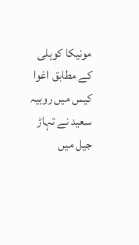مونیکا کوہلی کے مطابق اغوا کیس میں روبیہ سعید نے تہاڑ جیل میں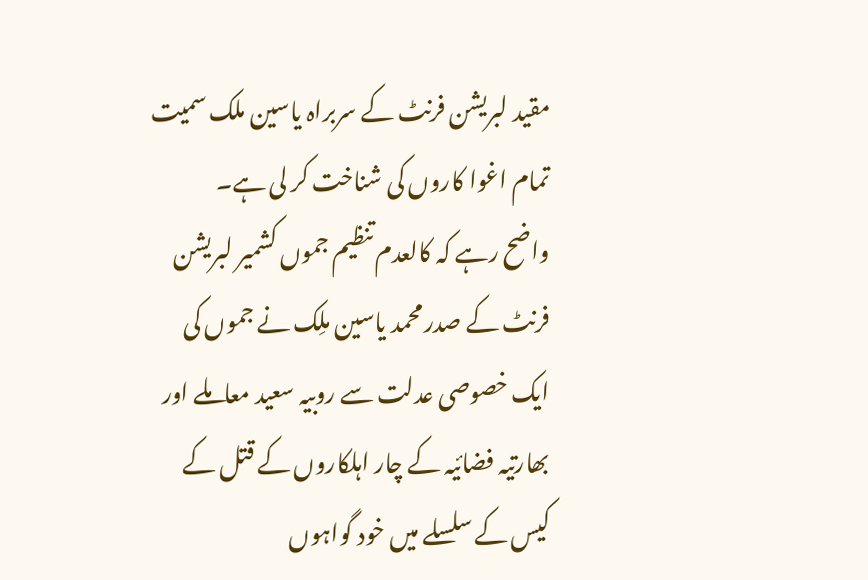مقید لبریشن فرنٹ کے سربراہ یاسین ملک سمیت تمام اغوا کاروں کی شناخت کر لی ہے۔
واضح رہے کہ کالعدم تنظیم جموں کشمیر لبریشن فرنٹ کے صدر محمد یاسین ملِک نے جموں کی ایک خصوصی عدلت سے روبیہ سعید معاملے اور بھارتیہ فضائیہ کے چار اہلکاروں کے قتل کے کیس کے سلسلے میں خود گواہوں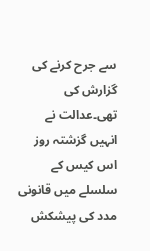سے جرح کرنے کی گزارش کی تھی۔عدالت نے انہیں گزشتہ روز اس کیس کے سلسلے میں قانونی مدد کی پیشکش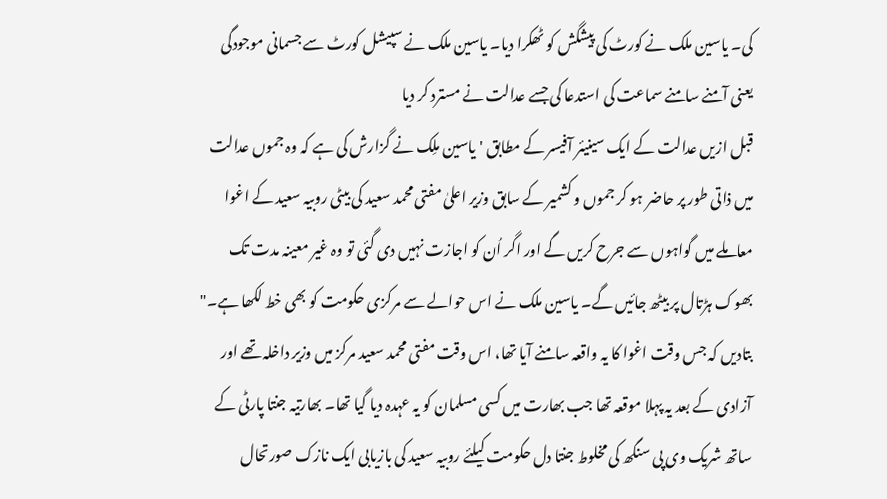کی۔ یاسین ملک نے کورٹ کی پیشگش کو ٹھکرا دیا۔ یاسین ملک نے سپیشل کورٹ سے جسمانی موجودگی یعنی آمنے سامنے سماعت کی استدعا کی جسے عدالت نے مسترد کر دیا
قبل ازیں عدالت کے ایک سینیئر آفیسر کے مطابق 'یاسین ملِک نے گزارش کی ہے کہ وہ جموں عدالت میں ذاتی طور پر حاضر ہو کر جموں و کشمیر کے سابق وزیر اعلیٰ مفتی محمد سعید کی بیٹی روبیہ سعید کے اغوا معاملے میں گواہوں سے جرح کریں گے اور اگر اُن کو اجازت نہیں دی گئی تو وہ غیر معینہ مدت تک بھوک ہڑتال پر بیٹھ جائیں گے۔ یاسین ملک نے اس حوالے سے مرکزی حکومت کو بھی خط لکھا ہے۔"
بتادیں کہ جس وقت اغوا کا یہ واقعہ سامنے آیا تھا، اس وقت مفتی محمد سعید مرکز میں وزیر داخلہ تھے اور آزادی کے بعد یہ پہلا موقعہ تھا جب بھارت میں کسی مسلمان کو یہ عہدہ دیا گیا تھا۔ بھارتیہ جنتا پارٹی کے ساتھ شریک وی پی سنگھ کی مخلوط جنتا دل حکومت کیلئے روبیہ سعید کی بازیابی ایک نازک صورتحال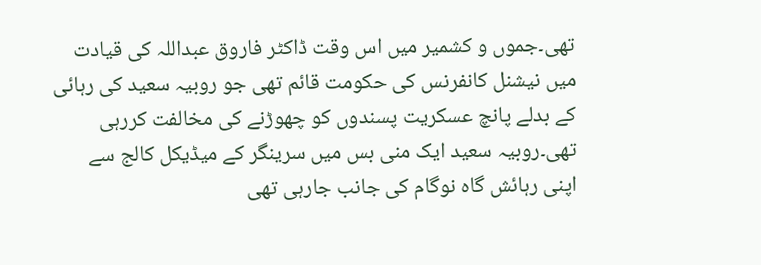تھی۔جموں و کشمیر میں اس وقت ڈاکٹر فاروق عبداللہ کی قیادت میں نیشنل کانفرنس کی حکومت قائم تھی جو روبیہ سعید کی رہائی کے بدلے پانچ عسکریت پسندوں کو چھوڑنے کی مخالفت کررہی تھی۔روبیہ سعید ایک منی بس میں سرینگر کے میڈیکل کالج سے اپنی رہائش گاہ نوگام کی جانب جارہی تھی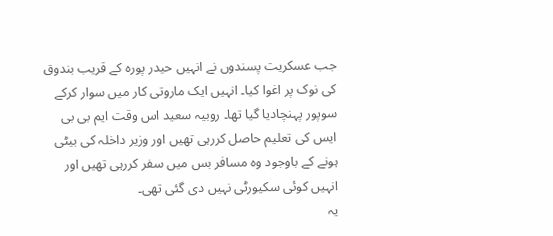جب عسکریت پسندوں نے انہیں حیدر پورہ کے قریب بندوق کی نوک پر اغوا کیا۔ انہیں ایک ماروتی کار میں سوار کرکے سوپور پہنچادیا گیا تھا۔ روبیہ سعید اس وقت ایم بی بی ایس کی تعلیم حاصل کررہی تھیں اور وزیر داخلہ کی بیٹی ہونے کے باوجود وہ مسافر بس میں سفر کررہی تھیں اور انہیں کوئی سکیورٹی نہیں دی گئی تھی۔
یہ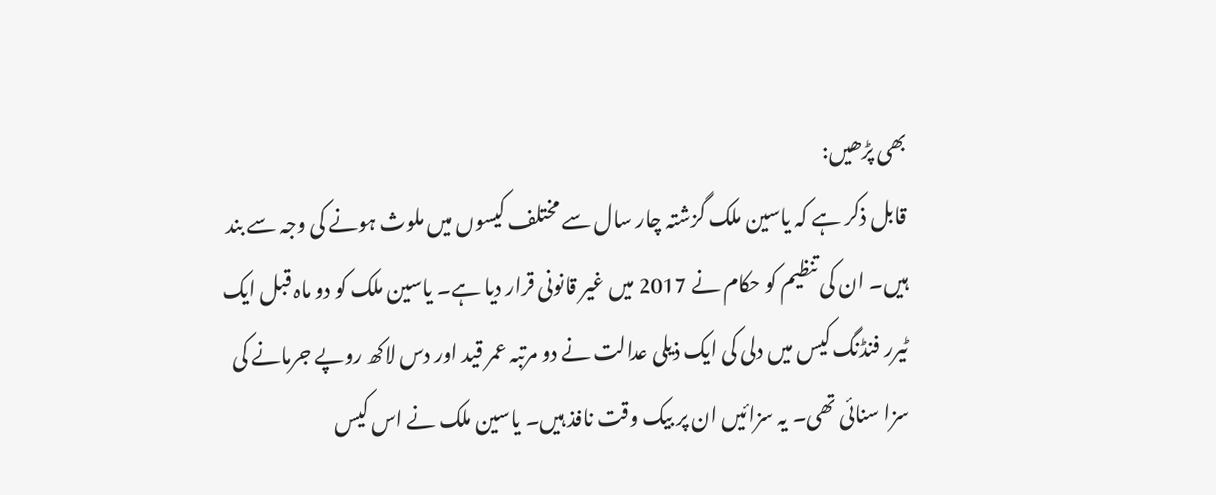بھی پڑھیں:
قابل ذکر ہے کہ یاسین ملک گزشتہ چار سال سے مختلف کیسوں میں ملوث ہونے کی وجہ سے بند ہیں۔ ان کی تنظیم کو حکام نے 2017 میں غیر قانونی قرار دیا ہے۔ یاسین ملک کو دو ماہ قبل ایک ٹیرر فنڈنگ کیس میں دلی کی ایک ذیلی عدالت نے دو مرتبہ عمر قید اور دس لاکھ روپے جرمانے کی سزا سنائی تھی۔ یہ سزائیں ان پر بیک وقت نافذ ہیں۔ یاسین ملک نے اس کیس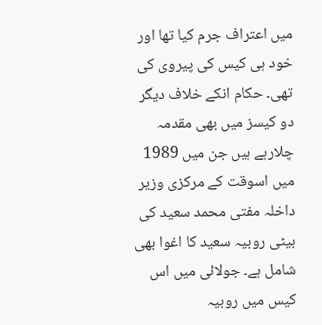میں اعتراف جرم کیا تھا اور خود ہی کیس کی پیروی کی تھی۔ حکام انکے خلاف دیگر دو کیسز میں بھی مقدمہ چلارہے ہیں جن میں 1989 میں اسوقت کے مرکزی وزیر داخلہ مفتی محمد سعید کی بیٹی روبیہ سعید کا اغوا بھی شامل ہے۔ جولائی میں اس کیس میں روبیہ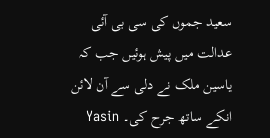سعید جموں کی سی بی آئی عدالت میں پیش ہوئیں جب کہ یاسین ملک نے دلی سے آن لائن انکے ساتھ جرح کی۔ Yasin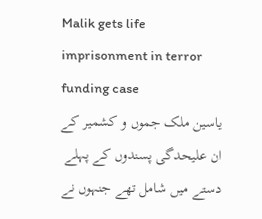Malik gets life imprisonment in terror funding case
یاسین ملک جموں و کشمیر کے ان علیحدگی پسندوں کے پہلے دستے میں شامل تھے جنہوں نے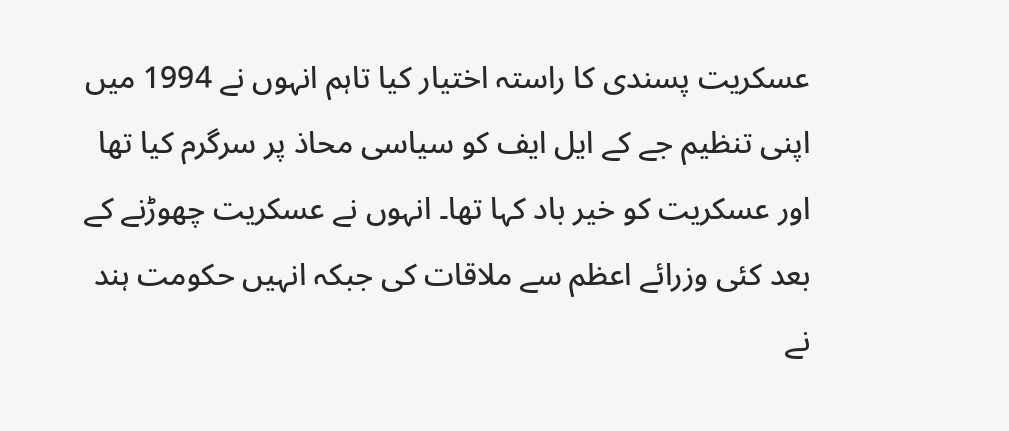عسکریت پسندی کا راستہ اختیار کیا تاہم انہوں نے 1994 میں اپنی تنظیم جے کے ایل ایف کو سیاسی محاذ پر سرگرم کیا تھا اور عسکریت کو خیر باد کہا تھا۔ انہوں نے عسکریت چھوڑنے کے بعد کئی وزرائے اعظم سے ملاقات کی جبکہ انہیں حکومت ہند نے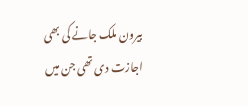بیرون ملک جانے کی بھی اجازت دی تھی جن میں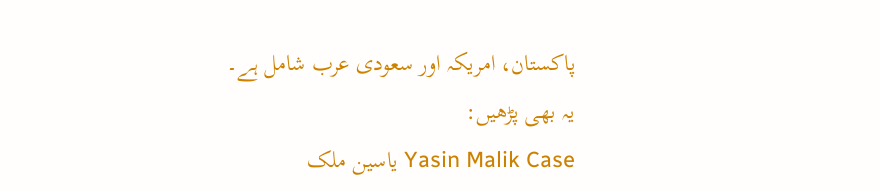پاکستان، امریکہ اور سعودی عرب شامل ہے۔
یہ بھی پڑھیں:
Yasin Malik Case یاسین ملک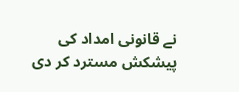نے قانونی امداد کی پیشکش مسترد کر دی